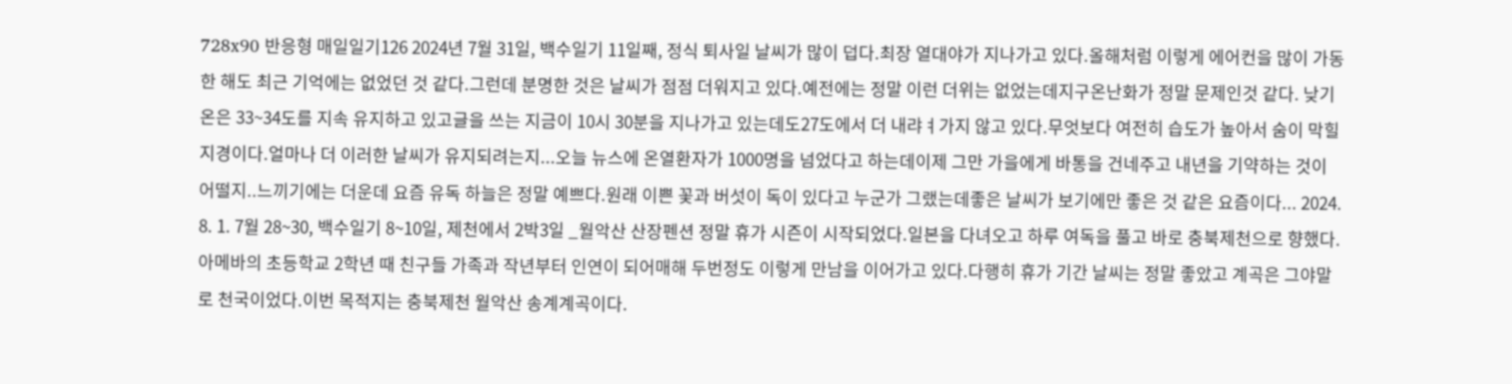728x90 반응형 매일일기126 2024년 7월 31일, 백수일기 11일째, 정식 퇴사일 날씨가 많이 덥다.최장 열대야가 지나가고 있다.올해처럼 이렇게 에어컨을 많이 가동한 해도 최근 기억에는 없었던 것 같다.그런데 분명한 것은 날씨가 점점 더워지고 있다.예전에는 정말 이런 더위는 없었는데지구온난화가 정말 문제인것 같다. 낮기온은 33~34도를 지속 유지하고 있고글을 쓰는 지금이 10시 30분을 지나가고 있는데도27도에서 더 내랴ㅕ가지 않고 있다.무엇보다 여전히 습도가 높아서 숨이 막힐 지경이다.얼마나 더 이러한 날씨가 유지되려는지...오늘 뉴스에 온열환자가 1000명을 넘었다고 하는데이제 그만 가을에게 바통을 건네주고 내년을 기약하는 것이 어떨지..느끼기에는 더운데 요즘 유독 하늘은 정말 예쁘다.원래 이쁜 꽃과 버섯이 독이 있다고 누군가 그랬는데좋은 날씨가 보기에만 좋은 것 같은 요즘이다... 2024. 8. 1. 7월 28~30, 백수일기 8~10일, 제천에서 2박3일 _월악산 산장펜션 정말 휴가 시즌이 시작되었다.일본을 다녀오고 하루 여독을 풀고 바로 충북제천으로 향했다.아메바의 초등학교 2학년 때 친구들 가족과 작년부터 인연이 되어매해 두번정도 이렇게 만남을 이어가고 있다.다행히 휴가 기간 날씨는 정말 좋았고 계곡은 그야말로 천국이었다.이번 목적지는 충북제천 월악산 송계계곡이다.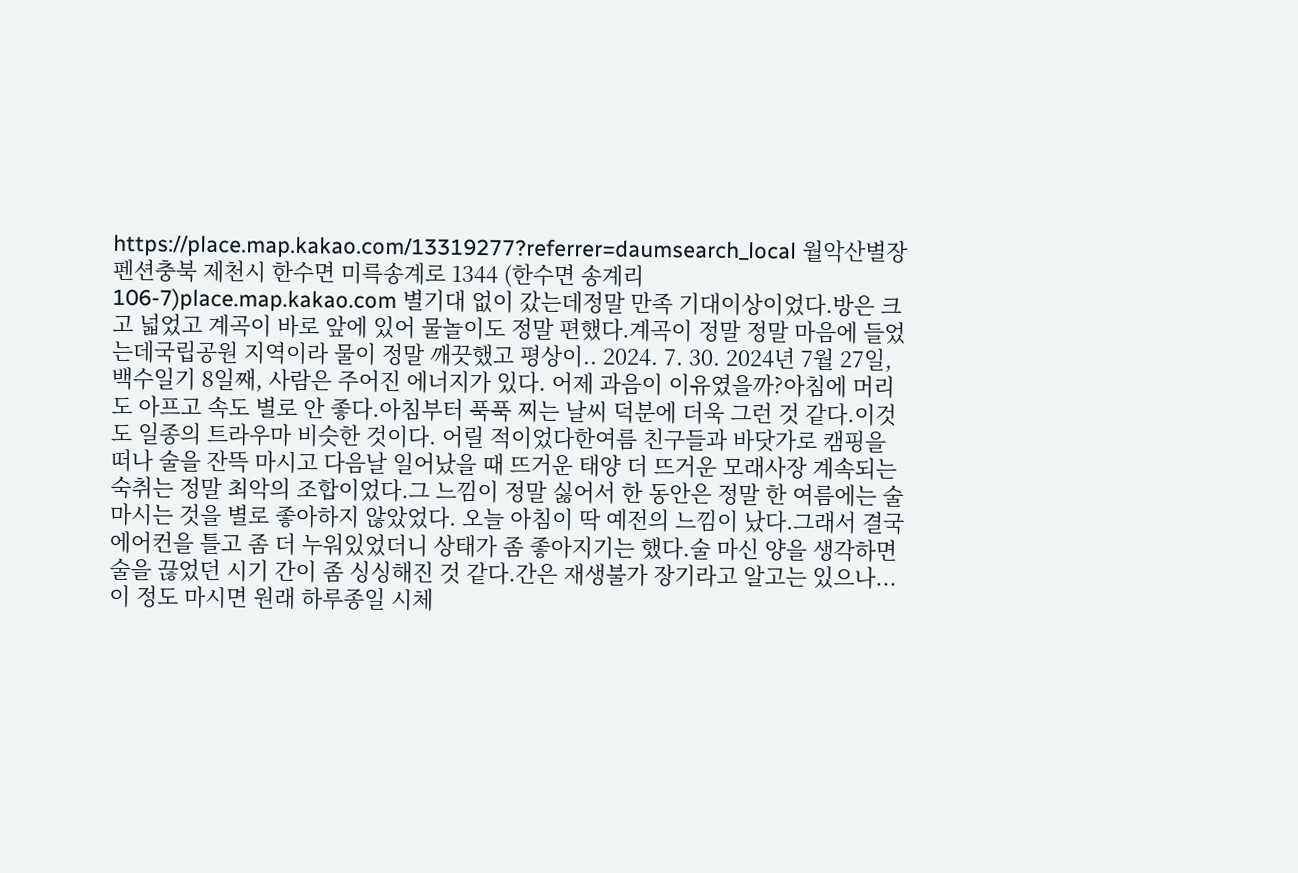https://place.map.kakao.com/13319277?referrer=daumsearch_local 월악산별장펜션충북 제천시 한수면 미륵송계로 1344 (한수면 송계리 106-7)place.map.kakao.com 별기대 없이 갔는데정말 만족 기대이상이었다.방은 크고 넓었고 계곡이 바로 앞에 있어 물놀이도 정말 편했다.계곡이 정말 정말 마음에 들었는데국립공원 지역이라 물이 정말 깨끗했고 평상이.. 2024. 7. 30. 2024년 7월 27일, 백수일기 8일째, 사람은 주어진 에너지가 있다. 어제 과음이 이유였을까?아침에 머리도 아프고 속도 별로 안 좋다.아침부터 푹푹 찌는 날씨 덕분에 더욱 그런 것 같다.이것도 일종의 트라우마 비슷한 것이다. 어릴 적이었다한여름 친구들과 바닷가로 캠핑을 떠나 술을 잔뜩 마시고 다음날 일어났을 때 뜨거운 태양 더 뜨거운 모래사장 계속되는 숙취는 정말 최악의 조합이었다.그 느낌이 정말 싫어서 한 동안은 정말 한 여름에는 술 마시는 것을 별로 좋아하지 않았었다. 오늘 아침이 딱 예전의 느낌이 났다.그래서 결국 에어컨을 틀고 좀 더 누워있었더니 상태가 좀 좋아지기는 했다.술 마신 양을 생각하면 술을 끊었던 시기 간이 좀 싱싱해진 것 같다.간은 재생불가 장기라고 알고는 있으나...이 정도 마시면 원래 하루종일 시체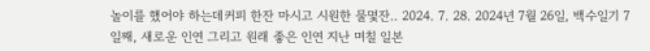놀이를 했어야 하는데커피 한잔 마시고 시원한 물몇잔.. 2024. 7. 28. 2024년 7월 26일, 백수일기 7일째, 새로운 인연 그리고 원래 좋은 인연 지난 며칠 일본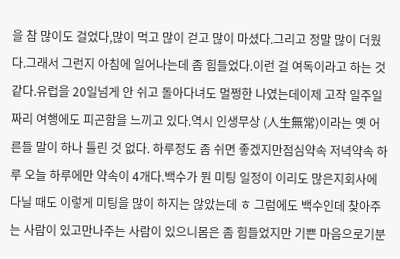을 참 많이도 걸었다,많이 먹고 많이 걷고 많이 마셨다.그리고 정말 많이 더웠다.그래서 그런지 아침에 일어나는데 좀 힘들었다.이런 걸 여독이라고 하는 것 같다.유럽을 20일넘게 안 쉬고 돌아다녀도 멀쩡한 나였는데이제 고작 일주일 짜리 여행에도 피곤함을 느끼고 있다.역시 인생무상 (人生無常)이라는 옛 어른들 말이 하나 틀린 것 없다. 하루정도 좀 쉬면 좋겠지만점심약속 저녁약속 하루 오늘 하루에만 약속이 4개다.백수가 뭔 미팅 일정이 이리도 많은지회사에 다닐 때도 이렇게 미팅을 많이 하지는 않았는데 ㅎ 그럼에도 백수인데 찾아주는 사람이 있고만나주는 사람이 있으니몸은 좀 힘들었지만 기쁜 마음으로기분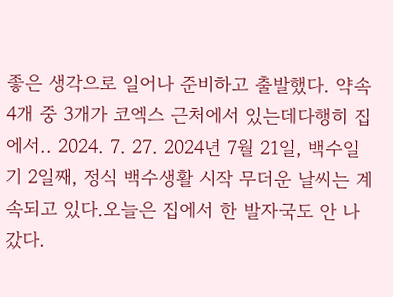좋은 생각으로 일어나 준비하고 출발했다. 약속 4개 중 3개가 코엑스 근처에서 있는데다행히 집에서.. 2024. 7. 27. 2024년 7월 21일, 백수일기 2일째, 정식 백수생활 시작 무더운 날씨는 계속되고 있다.오늘은 집에서 한 발자국도 안 나갔다.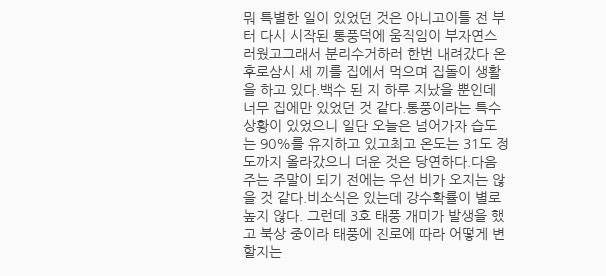뭐 특별한 일이 있었던 것은 아니고이틀 전 부터 다시 시작된 통풍덕에 움직임이 부자연스러웠고그래서 분리수거하러 한번 내려갔다 온 후로삼시 세 끼를 집에서 먹으며 집돌이 생활을 하고 있다.백수 된 지 하루 지났을 뿐인데 너무 집에만 있었던 것 같다.통풍이라는 특수 상황이 있었으니 일단 오늘은 넘어가자 습도는 90%를 유지하고 있고최고 온도는 31도 정도까지 올라갔으니 더운 것은 당연하다.다음 주는 주말이 되기 전에는 우선 비가 오지는 않을 것 같다.비소식은 있는데 강수확률이 별로 높지 않다. 그런데 3호 태풍 개미가 발생을 했고 북상 중이라 태풍에 진로에 따라 어떻게 변할지는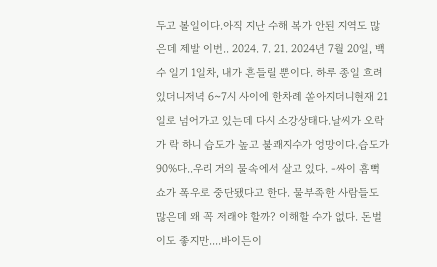두고 볼일이다.아직 지난 수해 복가 안된 지역도 많은데 제발 이번.. 2024. 7. 21. 2024년 7월 20일, 백수 일기 1일차, 내가 흔들릴 뿐이다. 하루 종일 흐려 있더니저녁 6~7시 사이에 한차례 쏟아지더니현재 21일로 넘어가고 있는데 다시 소강상태다.날씨가 오락 가 락 하니 습도가 높고 불쾌지수가 엉망이다.습도가 90%다..우리 거의 물속에서 살고 있다. -싸이 흠뻑쇼가 폭우로 중단됐다고 한다. 물부족한 사람들도 많은데 왜 꼭 저래야 할까? 이해할 수가 없다. 돈벌이도 좋지만....바이든이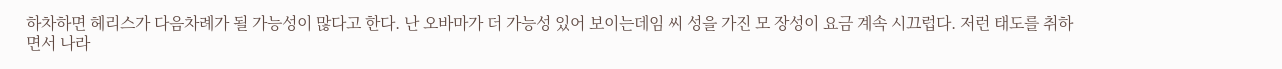하차하면 헤리스가 다음차례가 될 가능성이 많다고 한다. 난 오바마가 더 가능성 있어 보이는데임 씨 성을 가진 모 장성이 요금 계속 시끄럽다. 저런 태도를 취하면서 나라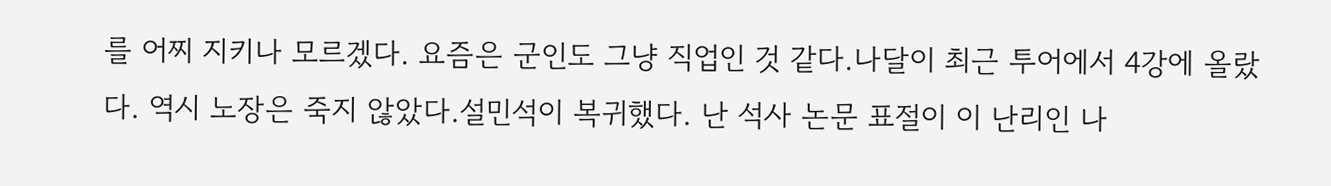를 어찌 지키나 모르겠다. 요즘은 군인도 그냥 직업인 것 같다.나달이 최근 투어에서 4강에 올랐다. 역시 노장은 죽지 않았다.설민석이 복귀했다. 난 석사 논문 표절이 이 난리인 나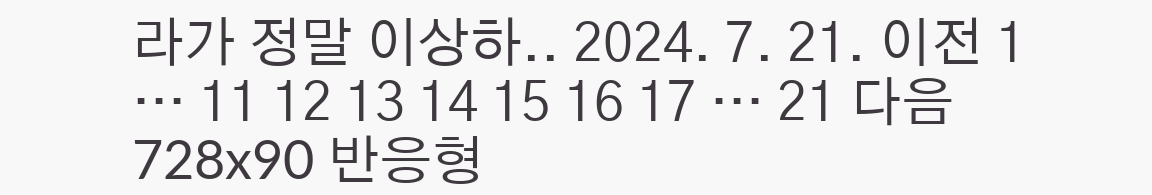라가 정말 이상하.. 2024. 7. 21. 이전 1 ··· 11 12 13 14 15 16 17 ··· 21 다음 728x90 반응형